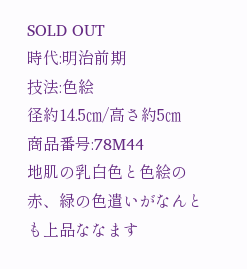SOLD OUT
時代:明治前期
技法:色絵
径約14.5㎝/高さ約5㎝
商品番号:78M44
地肌の乳白色と色絵の赤、緑の色遣いがなんとも上品ななます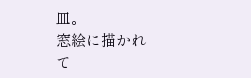皿。
窓絵に描かれて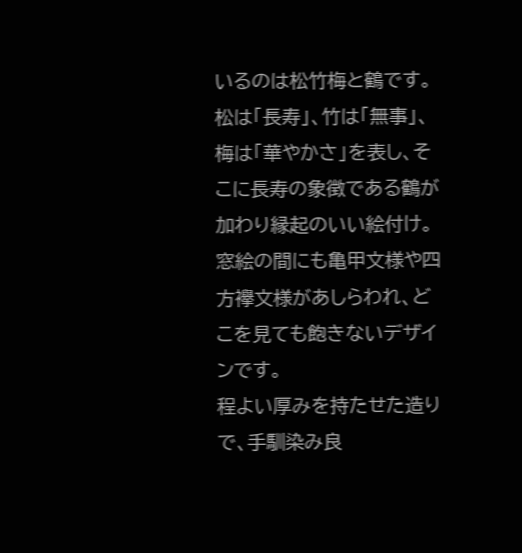いるのは松竹梅と鶴です。松は「長寿」、竹は「無事」、梅は「華やかさ」を表し、そこに長寿の象徴である鶴が加わり縁起のいい絵付け。
窓絵の間にも亀甲文様や四方襷文様があしらわれ、どこを見ても飽きないデザインです。
程よい厚みを持たせた造りで、手馴染み良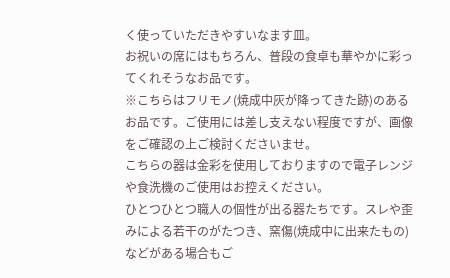く使っていただきやすいなます皿。
お祝いの席にはもちろん、普段の食卓も華やかに彩ってくれそうなお品です。
※こちらはフリモノ(焼成中灰が降ってきた跡)のあるお品です。ご使用には差し支えない程度ですが、画像をご確認の上ご検討くださいませ。
こちらの器は金彩を使用しておりますので電子レンジや食洗機のご使用はお控えください。
ひとつひとつ職人の個性が出る器たちです。スレや歪みによる若干のがたつき、窯傷(焼成中に出来たもの)などがある場合もご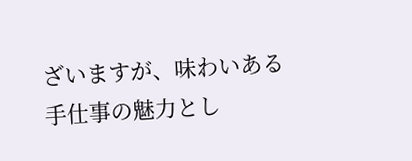ざいますが、味わいある手仕事の魅力とし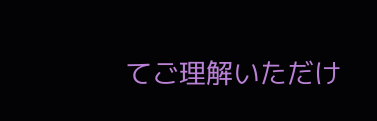てご理解いただけ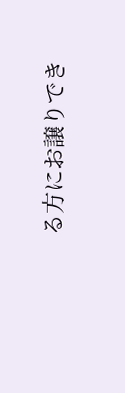る方にお譲りでき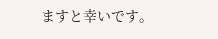ますと幸いです。